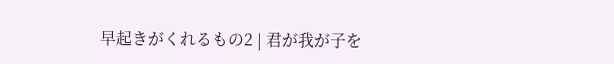早起きがくれるもの2 | 君が我が子を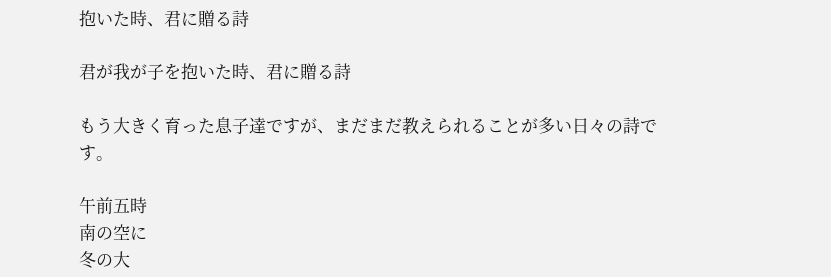抱いた時、君に贈る詩

君が我が子を抱いた時、君に贈る詩

もう大きく育った息子達ですが、まだまだ教えられることが多い日々の詩です。

午前五時
南の空に
冬の大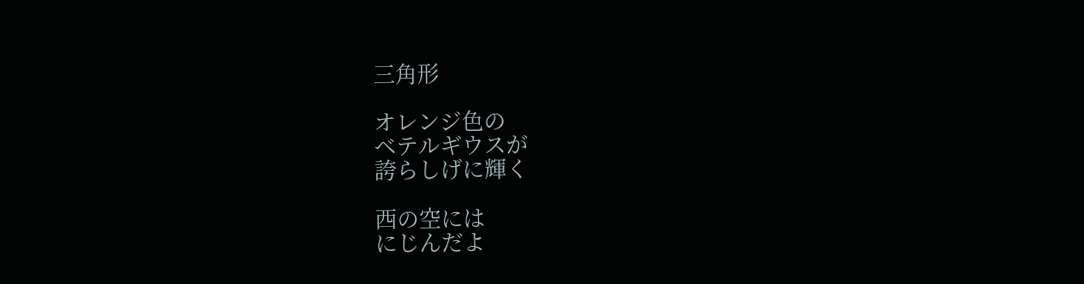三角形

オレンジ色の
ベテルギウスが
誇らしげに輝く

西の空には
にじんだよ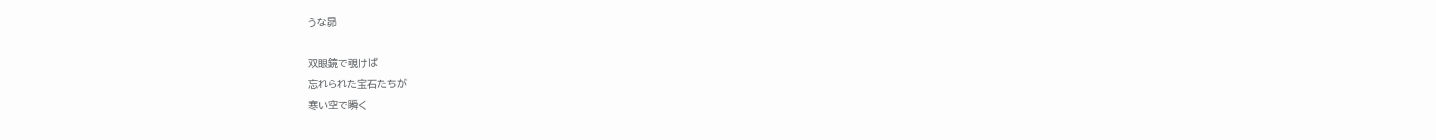うな昴

双眼鏡で覗けば
忘れられた宝石たちが
寒い空で瞬く